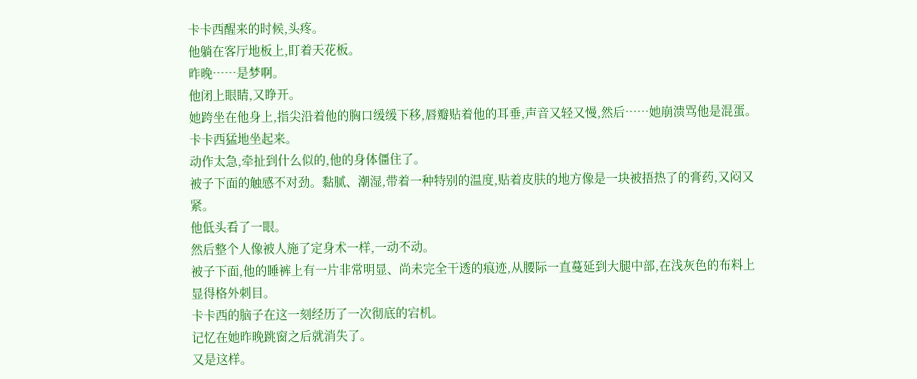卡卡西醒来的时候,头疼。
他躺在客厅地板上,盯着天花板。
昨晚……是梦啊。
他闭上眼睛,又睁开。
她跨坐在他身上,指尖沿着他的胸口缓缓下移,唇瓣贴着他的耳垂,声音又轻又慢,然后……她崩溃骂他是混蛋。
卡卡西猛地坐起来。
动作太急,牵扯到什么似的,他的身体僵住了。
被子下面的触感不对劲。黏腻、潮湿,带着一种特别的温度,贴着皮肤的地方像是一块被捂热了的膏药,又闷又紧。
他低头看了一眼。
然后整个人像被人施了定身术一样,一动不动。
被子下面,他的睡裤上有一片非常明显、尚未完全干透的痕迹,从腰际一直蔓延到大腿中部,在浅灰色的布料上显得格外刺目。
卡卡西的脑子在这一刻经历了一次彻底的宕机。
记忆在她昨晚跳窗之后就消失了。
又是这样。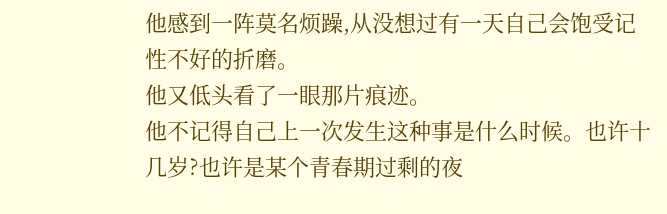他感到一阵莫名烦躁,从没想过有一天自己会饱受记性不好的折磨。
他又低头看了一眼那片痕迹。
他不记得自己上一次发生这种事是什么时候。也许十几岁?也许是某个青春期过剩的夜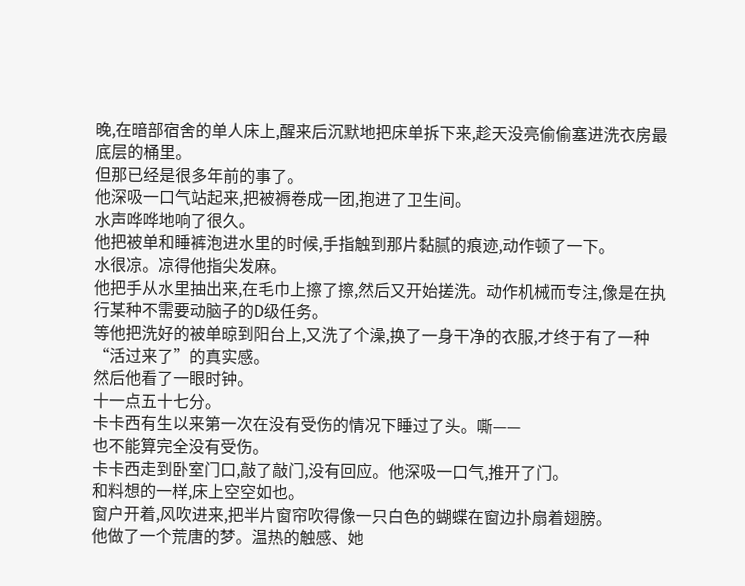晚,在暗部宿舍的单人床上,醒来后沉默地把床单拆下来,趁天没亮偷偷塞进洗衣房最底层的桶里。
但那已经是很多年前的事了。
他深吸一口气站起来,把被褥卷成一团,抱进了卫生间。
水声哗哗地响了很久。
他把被单和睡裤泡进水里的时候,手指触到那片黏腻的痕迹,动作顿了一下。
水很凉。凉得他指尖发麻。
他把手从水里抽出来,在毛巾上擦了擦,然后又开始搓洗。动作机械而专注,像是在执行某种不需要动脑子的D级任务。
等他把洗好的被单晾到阳台上,又洗了个澡,换了一身干净的衣服,才终于有了一种“活过来了”的真实感。
然后他看了一眼时钟。
十一点五十七分。
卡卡西有生以来第一次在没有受伤的情况下睡过了头。嘶——
也不能算完全没有受伤。
卡卡西走到卧室门口,敲了敲门,没有回应。他深吸一口气,推开了门。
和料想的一样,床上空空如也。
窗户开着,风吹进来,把半片窗帘吹得像一只白色的蝴蝶在窗边扑扇着翅膀。
他做了一个荒唐的梦。温热的触感、她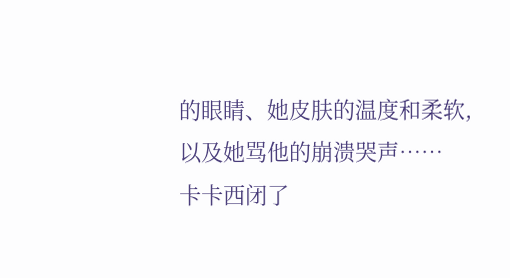的眼睛、她皮肤的温度和柔软,以及她骂他的崩溃哭声……
卡卡西闭了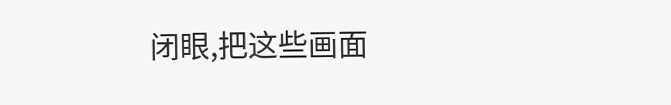闭眼,把这些画面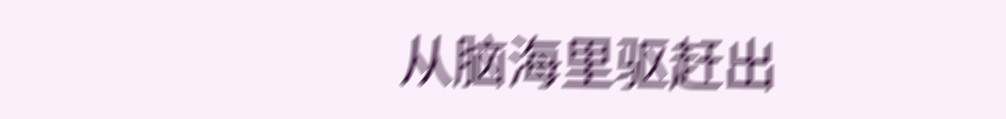从脑海里驱赶出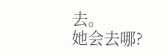去。
她会去哪?